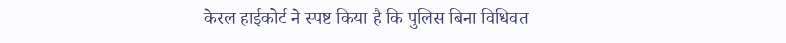केरल हाईकोर्ट ने स्पष्ट किया है कि पुलिस बिना विधिवत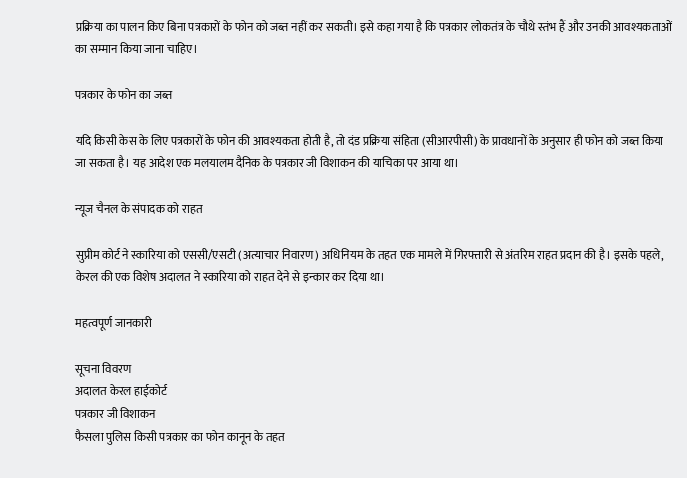प्रक्रिया का पालन किए बिना पत्रकारों के फोन को जब्त नहीं कर सकती। इसे कहा गया है कि पत्रकार लोकतंत्र के चौथे स्तंभ हैं और उनकी आवश्यकताओं का सम्मान किया जाना चाहिए।

पत्रकार के फोन का जब्त

यदि किसी केस के लिए पत्रकारों के फोन की आवश्यकता होती है, तो दंड प्रक्रिया संहिता (सीआरपीसी) के प्रावधानों के अनुसार ही फोन को जब्त किया जा सकता है। यह आदेश एक मलयालम दैनिक के पत्रकार जी विशाकन की याचिका पर आया था।

न्यूज चैनल के संपादक को राहत

सुप्रीम कोर्ट ने स्कारिया को एससी/एसटी (अत्याचार निवारण) अधिनियम के तहत एक मामले में गिरफ्तारी से अंतरिम राहत प्रदान की है। इसके पहले, केरल की एक विशेष अदालत ने स्कारिया को राहत देने से इन्कार कर दिया था।

महत्वपूर्ण जानकारी

सूचना विवरण
अदालत केरल हाईकोर्ट
पत्रकार जी विशाकन
फैसला पुलिस किसी पत्रकार का फोन कानून के तहत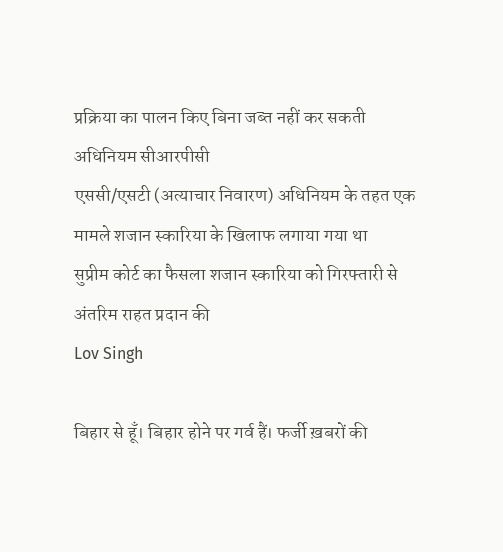प्रक्रिया का पालन किए बिना जब्त नहीं कर सकती
अधिनियम सीआरपीसी
एससी/एसटी (अत्याचार निवारण) अधिनियम के तहत एक मामले शजान स्कारिया के खिलाफ लगाया गया था
सुप्रीम कोर्ट का फैसला शजान स्कारिया को गिरफ्तारी से अंतरिम राहत प्रदान की
Lov Singh

बिहार से हूँ। बिहार होने पर गर्व हैं। फर्जी ख़बरों की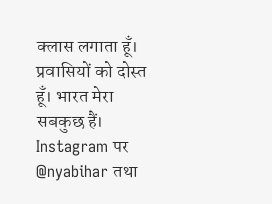क्लास लगाता हूँ। प्रवासियों को दोस्त हूँ। भारत मेरा सबकुछ हैं। Instagram पर @nyabihar तथा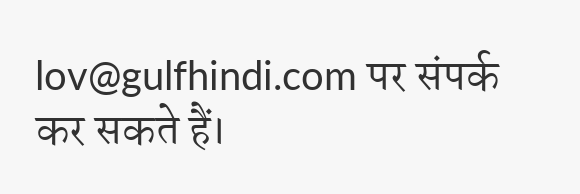lov@gulfhindi.com पर संपर्क कर सकते हैं।